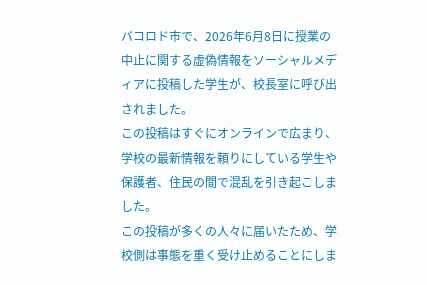バコロド市で、2026年6月8日に授業の中止に関する虚偽情報をソーシャルメディアに投稿した学生が、校長室に呼び出されました。
この投稿はすぐにオンラインで広まり、学校の最新情報を頼りにしている学生や保護者、住民の間で混乱を引き起こしました。
この投稿が多くの人々に届いたため、学校側は事態を重く受け止めることにしま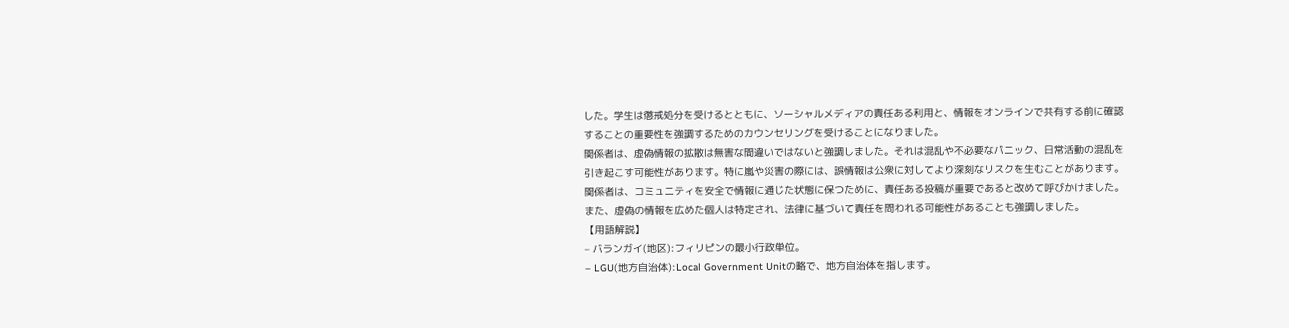した。学生は懲戒処分を受けるとともに、ソーシャルメディアの責任ある利用と、情報をオンラインで共有する前に確認することの重要性を強調するためのカウンセリングを受けることになりました。
関係者は、虚偽情報の拡散は無害な間違いではないと強調しました。それは混乱や不必要なパニック、日常活動の混乱を引き起こす可能性があります。特に嵐や災害の際には、誤情報は公衆に対してより深刻なリスクを生むことがあります。
関係者は、コミュニティを安全で情報に通じた状態に保つために、責任ある投稿が重要であると改めて呼びかけました。また、虚偽の情報を広めた個人は特定され、法律に基づいて責任を問われる可能性があることも強調しました。
【用語解説】
– バランガイ(地区):フィリピンの最小行政単位。
– LGU(地方自治体):Local Government Unitの略で、地方自治体を指します。